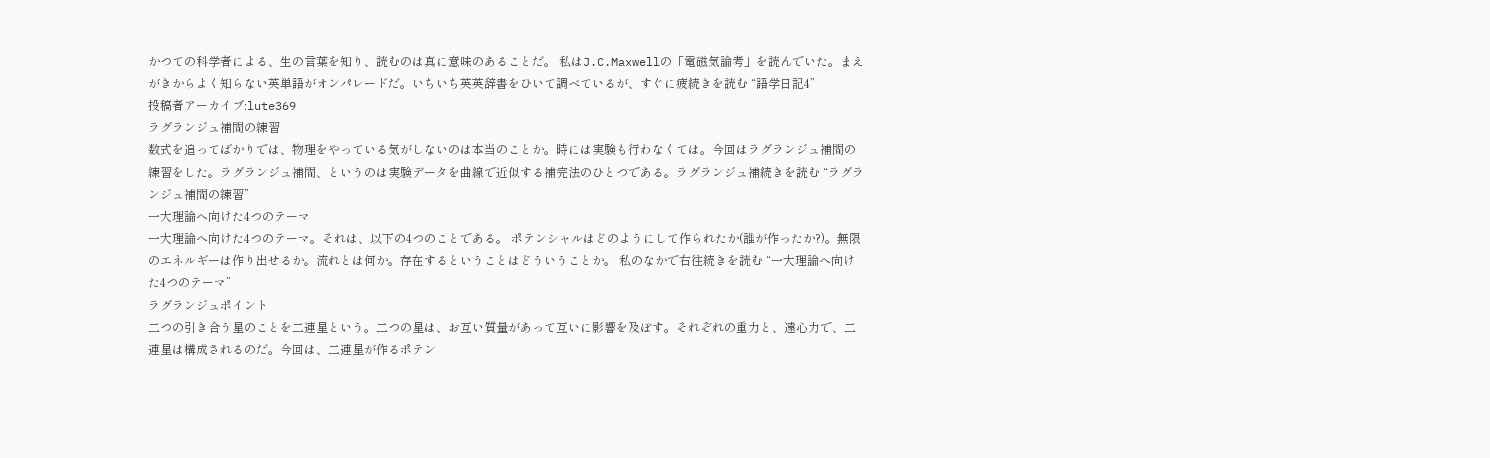かつての科学者による、生の言葉を知り、読むのは真に意味のあることだ。 私はJ.C.Maxwellの「電磁気論考」を読んでいた。まえがきからよく知らない英単語がオンパレードだ。いちいち英英辞書をひいて調べているが、すぐに疲続きを読む “語学日記4”
投稿者アーカイブ:lute369
ラグランジュ補間の練習
数式を追ってばかりでは、物理をやっている気がしないのは本当のことか。時には実験も行わなくては。今回はラグランジュ補間の練習をした。ラグランジュ補間、というのは実験データを曲線で近似する補完法のひとつである。ラグランジュ補続きを読む “ラグランジュ補間の練習”
一大理論へ向けた4つのテーマ
一大理論へ向けた4つのテーマ。それは、以下の4つのことである。 ポテンシャルはどのようにして作られたか(誰が作ったか?)。無限のエネルギーは作り出せるか。流れとは何か。存在するということはどういうことか。 私のなかで右往続きを読む “一大理論へ向けた4つのテーマ”
ラグランジュポイント
二つの引き合う星のことを二連星という。二つの星は、お互い質量があって互いに影響を及ぼす。それぞれの重力と、遠心力で、二連星は構成されるのだ。今回は、二連星が作るポテン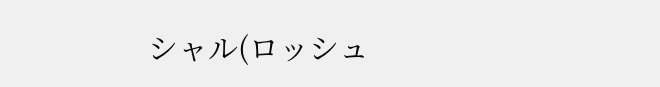シャル(ロッシュ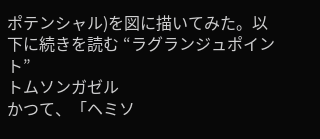ポテンシャル)を図に描いてみた。以下に続きを読む “ラグランジュポイント”
トムソンガゼル
かつて、「ヘミソ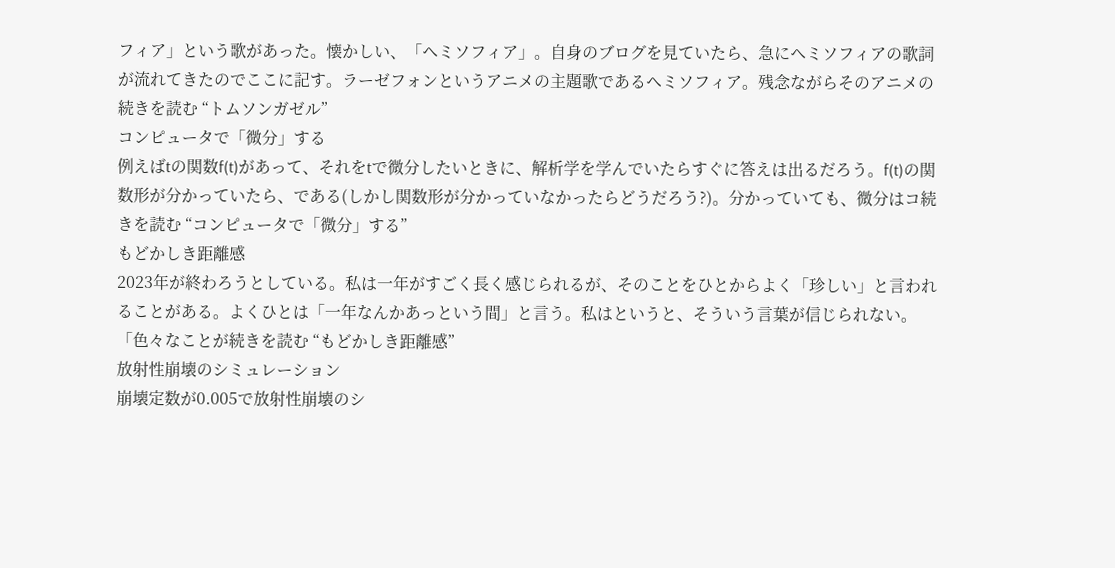フィア」という歌があった。懐かしい、「ヘミソフィア」。自身のブログを見ていたら、急にヘミソフィアの歌詞が流れてきたのでここに記す。ラーゼフォンというアニメの主題歌であるヘミソフィア。残念ながらそのアニメの続きを読む “トムソンガゼル”
コンピュータで「微分」する
例えばtの関数f(t)があって、それをtで微分したいときに、解析学を学んでいたらすぐに答えは出るだろう。f(t)の関数形が分かっていたら、である(しかし関数形が分かっていなかったらどうだろう?)。分かっていても、微分はコ続きを読む “コンピュータで「微分」する”
もどかしき距離感
2023年が終わろうとしている。私は一年がすごく長く感じられるが、そのことをひとからよく「珍しい」と言われることがある。よくひとは「一年なんかあっという間」と言う。私はというと、そういう言葉が信じられない。「色々なことが続きを読む “もどかしき距離感”
放射性崩壊のシミュレーション
崩壊定数が0.005で放射性崩壊のシ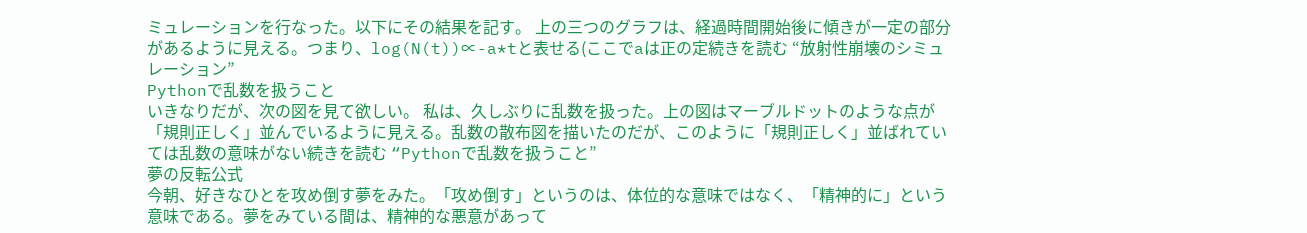ミュレーションを行なった。以下にその結果を記す。 上の三つのグラフは、経過時間開始後に傾きが一定の部分があるように見える。つまり、log(N(t))∝-a*tと表せる(ここでaは正の定続きを読む “放射性崩壊のシミュレーション”
Pythonで乱数を扱うこと
いきなりだが、次の図を見て欲しい。 私は、久しぶりに乱数を扱った。上の図はマーブルドットのような点が「規則正しく」並んでいるように見える。乱数の散布図を描いたのだが、このように「規則正しく」並ばれていては乱数の意味がない続きを読む “Pythonで乱数を扱うこと”
夢の反転公式
今朝、好きなひとを攻め倒す夢をみた。「攻め倒す」というのは、体位的な意味ではなく、「精神的に」という意味である。夢をみている間は、精神的な悪意があって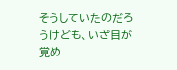そうしていたのだろうけども、いざ目が覚め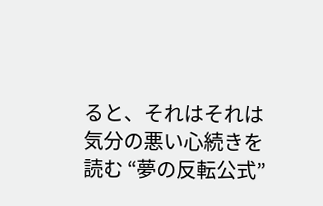ると、それはそれは気分の悪い心続きを読む “夢の反転公式”